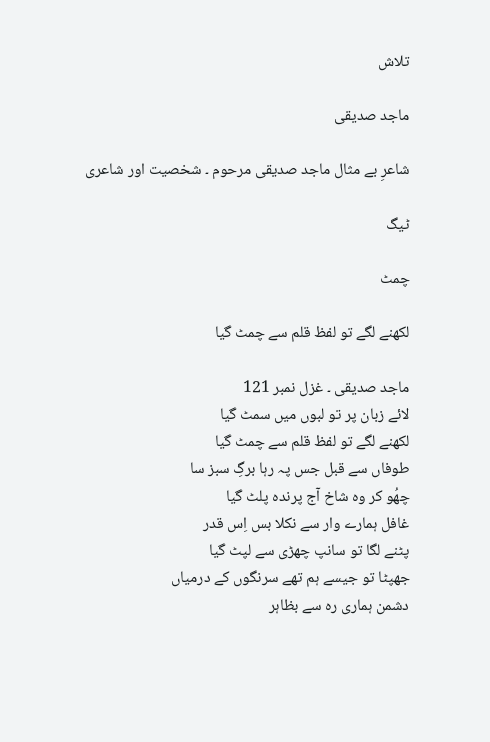تلاش

ماجد صدیقی

شاعرِ بے مثال ماجد صدیقی مرحوم ۔ شخصیت اور شاعری

ٹیگ

چمٹ

لکھنے لگے تو لفظ قلم سے چمٹ گیا

ماجد صدیقی ۔ غزل نمبر 121
لائے زبان پر تو لبوں میں سمٹ گیا
لکھنے لگے تو لفظ قلم سے چمٹ گیا
طوفاں سے قبل جس پہ رہا برگِ سبز سا
چھُو کر وہ شاخ آج پرندہ پلٹ گیا
غافل ہمارے وار سے نکلا بس اِس قدر
پٹنے لگا تو سانپ چھڑی سے لپٹ گیا
جھپٹا تو جیسے ہم تھے سرنگوں کے درمیاں
دشمن ہماری رہ سے بظاہر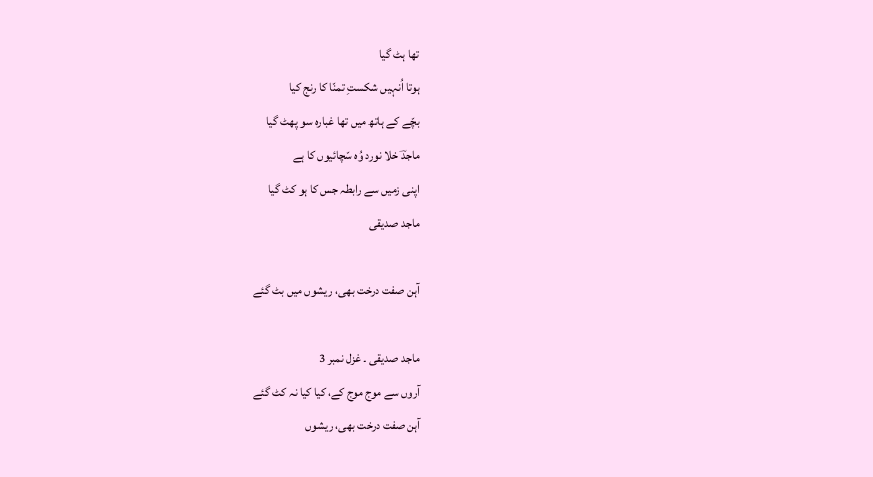تھا ہٹ گیا
ہوتا اُنہیں شکستِ تمنّا کا رنج کیا
بچّے کے ہاتھ میں تھا غبارہ سو پھٹ گیا
ماجدؔ خلا نورد وُہ سّچائیوں کا ہے
اپنی زمیں سے رابطہ جس کا ہو کٹ گیا
ماجد صدیقی

آہن صفت درخت بھی، ریشوں میں بٹ گئے

ماجد صدیقی ۔ غزل نمبر 3
آروں سے موج موج کے، کیا کیا نہ کٹ گئے
آہن صفت درخت بھی، ریشوں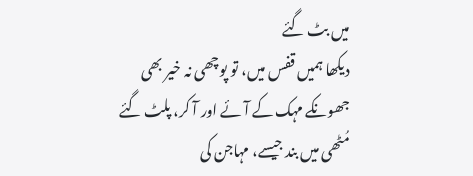میں بٹ گئے
دیکھا ہمیں قفس میں، تو پوچھی نہ خیر بھی
جھونکے مہک کے آئے اور آ کر، پلٹ گئے
مُٹھی میں بند جیسے، مہاجن کی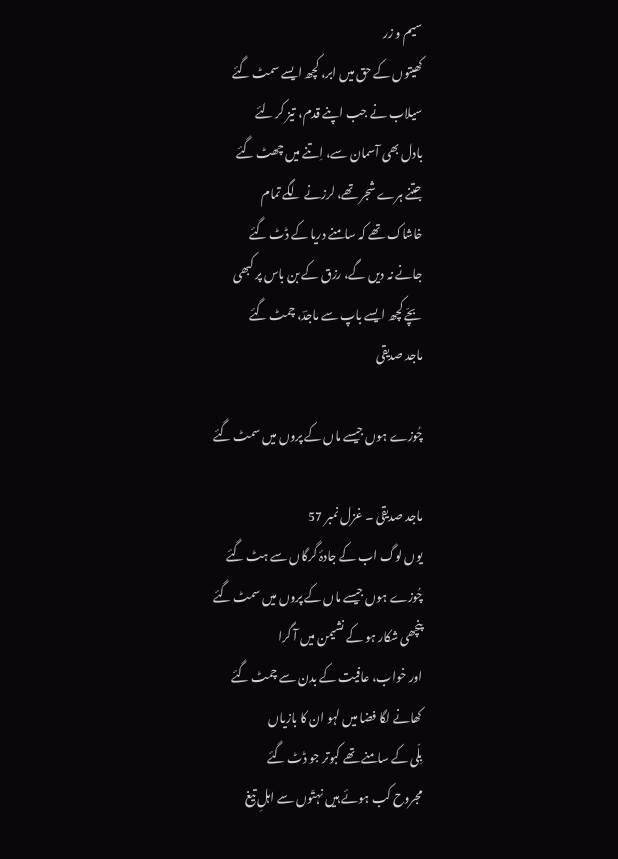سیم و زر
کھیتوں کے حق میں ابر، کچھ ایسے سمٹ گئے
سیلاب نے جب اپنے قدم، تیز کر لئے
بادل بھی آسمان سے، اِتنے میں چھٹ گئے
جتنے ہرے شجر تھے، لرزنے لگے تمام
خاشاک تھے کہ سامنے دریا کے ڈٹ گئے
جانے نہ دیں گے، رزق کے بن باس پر کبھی
بچّے کچھ ایسے باپ سے ماجدؔ، چمٹ گئے
ماجد صدیقی

چُوزے ہوں جیسے ماں کے پروں میں سمٹ گئے

ماجد صدیقی ۔ غزل نمبر 57
یوں لوگ اب کے جادۂ گرگاں سے ہٹ گئے
چُوزے ہوں جیسے ماں کے پروں میں سمٹ گئے
پنچھی شکار ہو کے نشیمن میں آ گرا
اور خواب، عافیت کے بدن سے چمٹ گئے
کھانے لگا فضا میں لہو ان کا بازیاں
بِلّی کے سامنے تھے کبوتر جو ڈٹ گئے
مجروح کب ہوئے ہیں نہتّوں سے اہلِ تیغ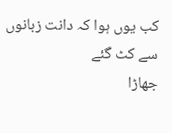کب یوں ہوا کہ دانت زبانوں سے کٹ گئے
جھاڑا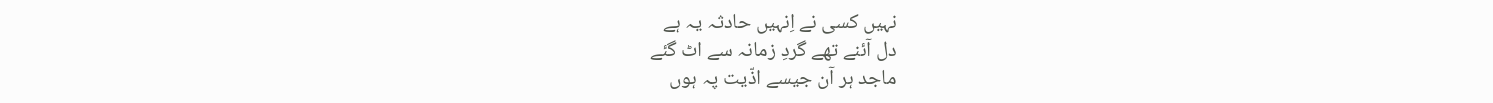نہیں کسی نے اِنہیں حادثہ یہ ہے
دل آئنے تھے گردِ زمانہ سے اٹ گئے
ماجد ہر آن جیسے اذّیت پہ ہوں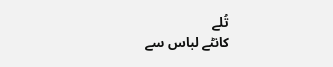تُلے
کانٹے لباس سے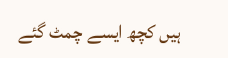ہیں کچھ ایسے چمٹ گئے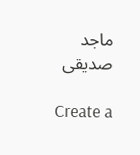ماجد صدیقی

Create a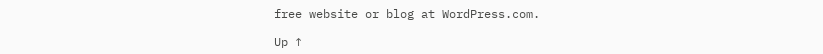free website or blog at WordPress.com.

Up ↑